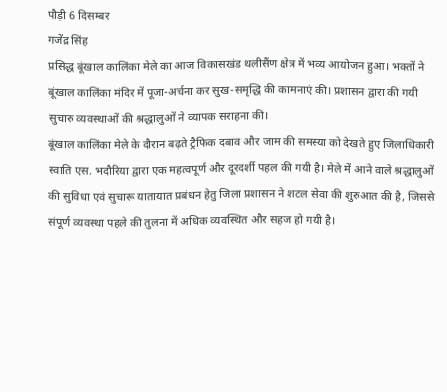पौड़ी 6 दिसम्बर
गजेंद्र सिंह
प्रसिद्ध बूंखाल कालिंका मेले का आज विकासखंड थलीसैंण क्षेत्र में भव्य आयोजन हुआ। भक्तों ने बूंखाल कालिंका मंदिर में पूजा-अर्चना कर सुख-समृद्धि की कामनाएं की। प्रशासन द्वारा की गयी सुचारु व्यवस्थाओं की श्रद्धालुओं ने व्यापक सराहना की।
बूंखाल कालिंका मेले के दौरान बढ़ते ट्रैफिक दबाव और जाम की समस्या को देखते हुए जिलाधिकारी स्वाति एस. भदौरिया द्वारा एक महत्वपूर्ण और दूरदर्शी पहल की गयी है। मेले में आने वाले श्रद्धालुओं की सुविधा एवं सुचारू यातायात प्रबंधन हेतु जिला प्रशासन ने शटल सेवा की शुरुआत की है, जिससे संपूर्ण व्यवस्था पहले की तुलना में अधिक व्यवस्थित और सहज हो गयी है।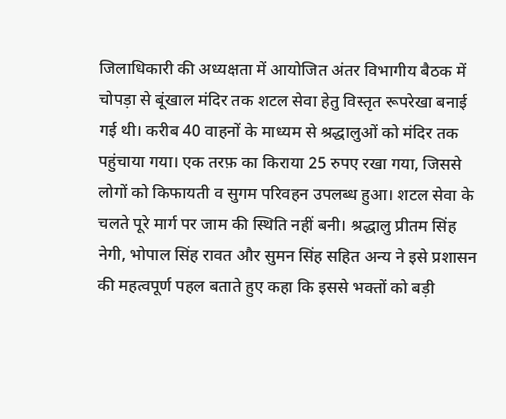जिलाधिकारी की अध्यक्षता में आयोजित अंतर विभागीय बैठक में चोपड़ा से बूंखाल मंदिर तक शटल सेवा हेतु विस्तृत रूपरेखा बनाई गई थी। करीब 40 वाहनों के माध्यम से श्रद्धालुओं को मंदिर तक पहुंचाया गया। एक तरफ़ का किराया 25 रुपए रखा गया, जिससे लोगों को किफायती व सुगम परिवहन उपलब्ध हुआ। शटल सेवा के चलते पूरे मार्ग पर जाम की स्थिति नहीं बनी। श्रद्धालु प्रीतम सिंह नेगी, भोपाल सिंह रावत और सुमन सिंह सहित अन्य ने इसे प्रशासन की महत्वपूर्ण पहल बताते हुए कहा कि इससे भक्तों को बड़ी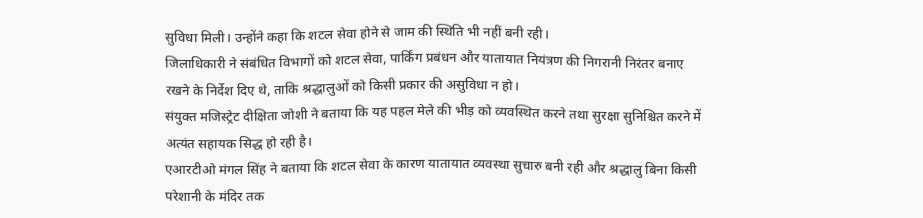सुविधा मिली। उन्होंने कहा कि शटल सेवा होने से जाम की स्थिति भी नहीं बनी रही।
जिलाधिकारी ने संबंधित विभागों को शटल सेवा, पार्किंग प्रबंधन और यातायात नियंत्रण की निगरानी निरंतर बनाए रखने के निर्देश दिए थे, ताकि श्रद्धालुओं को किसी प्रकार की असुविधा न हो।
संयुक्त मजिस्ट्रेट दीक्षिता जोशी ने बताया कि यह पहल मेले की भीड़ को व्यवस्थित करने तथा सुरक्षा सुनिश्चित करने में अत्यंत सहायक सिद्ध हो रही है।
एआरटीओ मंगल सिंह ने बताया कि शटल सेवा के कारण यातायात व्यवस्था सुचारु बनी रही और श्रद्धालु बिना किसी परेशानी के मंदिर तक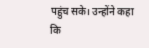पहुंच सके। उन्होंने कहा कि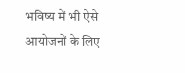भविष्य में भी ऐसे आयोजनों के लिए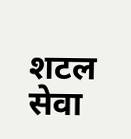शटल सेवा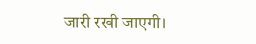जारी रखी जाएगी।